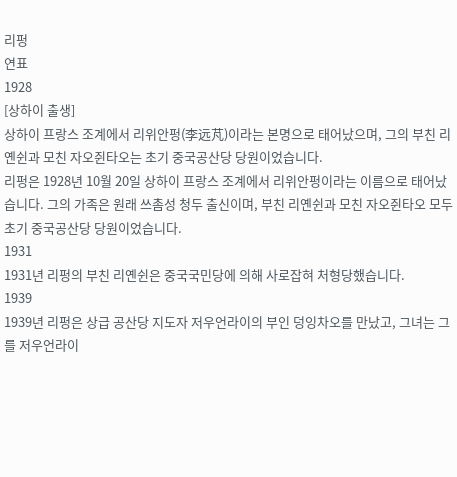리펑
연표
1928
[상하이 출생]
상하이 프랑스 조계에서 리위안펑(李远芃)이라는 본명으로 태어났으며, 그의 부친 리옌쉰과 모친 자오쥔타오는 초기 중국공산당 당원이었습니다.
리펑은 1928년 10월 20일 상하이 프랑스 조계에서 리위안펑이라는 이름으로 태어났습니다. 그의 가족은 원래 쓰촘성 청두 출신이며, 부친 리옌쉰과 모친 자오쥔타오 모두 초기 중국공산당 당원이었습니다.
1931
1931년 리펑의 부친 리옌쉰은 중국국민당에 의해 사로잡혀 처형당했습니다.
1939
1939년 리펑은 상급 공산당 지도자 저우언라이의 부인 덩잉차오를 만났고, 그녀는 그를 저우언라이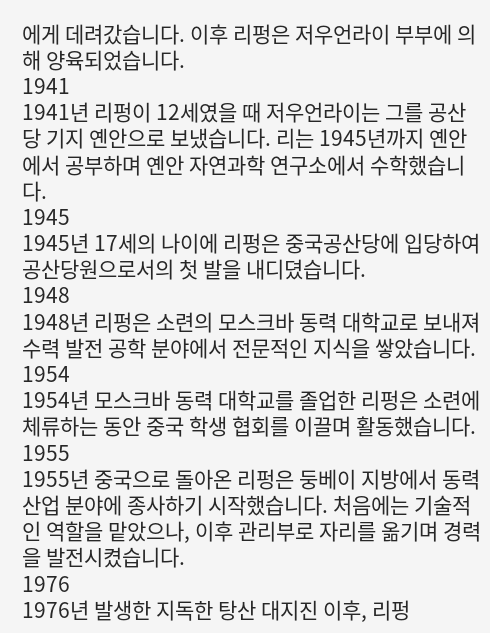에게 데려갔습니다. 이후 리펑은 저우언라이 부부에 의해 양육되었습니다.
1941
1941년 리펑이 12세였을 때 저우언라이는 그를 공산당 기지 옌안으로 보냈습니다. 리는 1945년까지 옌안에서 공부하며 옌안 자연과학 연구소에서 수학했습니다.
1945
1945년 17세의 나이에 리펑은 중국공산당에 입당하여 공산당원으로서의 첫 발을 내디뎠습니다.
1948
1948년 리펑은 소련의 모스크바 동력 대학교로 보내져 수력 발전 공학 분야에서 전문적인 지식을 쌓았습니다.
1954
1954년 모스크바 동력 대학교를 졸업한 리펑은 소련에 체류하는 동안 중국 학생 협회를 이끌며 활동했습니다.
1955
1955년 중국으로 돌아온 리펑은 둥베이 지방에서 동력 산업 분야에 종사하기 시작했습니다. 처음에는 기술적인 역할을 맡았으나, 이후 관리부로 자리를 옮기며 경력을 발전시켰습니다.
1976
1976년 발생한 지독한 탕산 대지진 이후, 리펑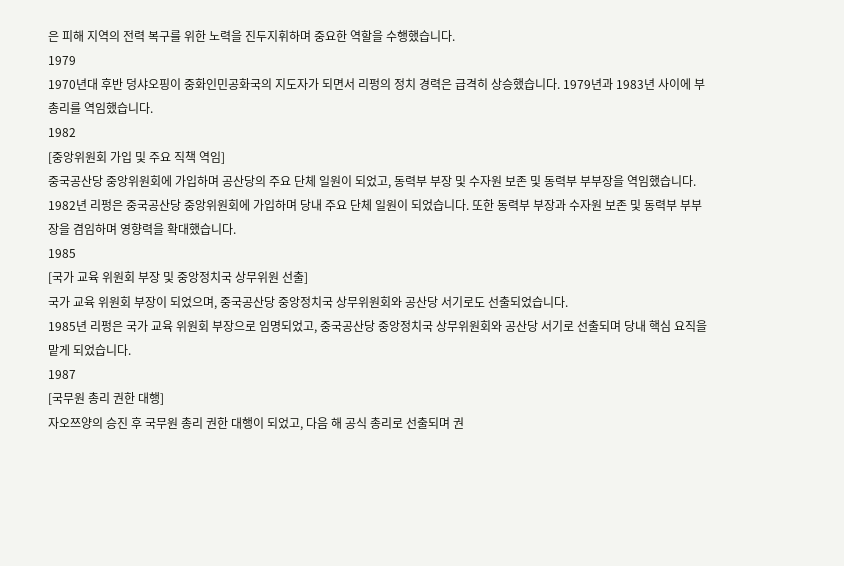은 피해 지역의 전력 복구를 위한 노력을 진두지휘하며 중요한 역할을 수행했습니다.
1979
1970년대 후반 덩샤오핑이 중화인민공화국의 지도자가 되면서 리펑의 정치 경력은 급격히 상승했습니다. 1979년과 1983년 사이에 부총리를 역임했습니다.
1982
[중앙위원회 가입 및 주요 직책 역임]
중국공산당 중앙위원회에 가입하며 공산당의 주요 단체 일원이 되었고, 동력부 부장 및 수자원 보존 및 동력부 부부장을 역임했습니다.
1982년 리펑은 중국공산당 중앙위원회에 가입하며 당내 주요 단체 일원이 되었습니다. 또한 동력부 부장과 수자원 보존 및 동력부 부부장을 겸임하며 영향력을 확대했습니다.
1985
[국가 교육 위원회 부장 및 중앙정치국 상무위원 선출]
국가 교육 위원회 부장이 되었으며, 중국공산당 중앙정치국 상무위원회와 공산당 서기로도 선출되었습니다.
1985년 리펑은 국가 교육 위원회 부장으로 임명되었고, 중국공산당 중앙정치국 상무위원회와 공산당 서기로 선출되며 당내 핵심 요직을 맡게 되었습니다.
1987
[국무원 총리 권한 대행]
자오쯔양의 승진 후 국무원 총리 권한 대행이 되었고, 다음 해 공식 총리로 선출되며 권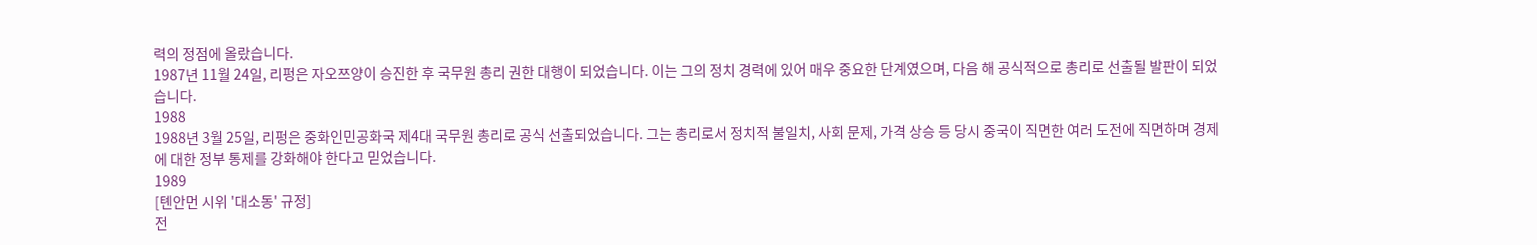력의 정점에 올랐습니다.
1987년 11월 24일, 리펑은 자오쯔양이 승진한 후 국무원 총리 권한 대행이 되었습니다. 이는 그의 정치 경력에 있어 매우 중요한 단계였으며, 다음 해 공식적으로 총리로 선출될 발판이 되었습니다.
1988
1988년 3월 25일, 리펑은 중화인민공화국 제4대 국무원 총리로 공식 선출되었습니다. 그는 총리로서 정치적 불일치, 사회 문제, 가격 상승 등 당시 중국이 직면한 여러 도전에 직면하며 경제에 대한 정부 통제를 강화해야 한다고 믿었습니다.
1989
[톈안먼 시위 '대소동' 규정]
전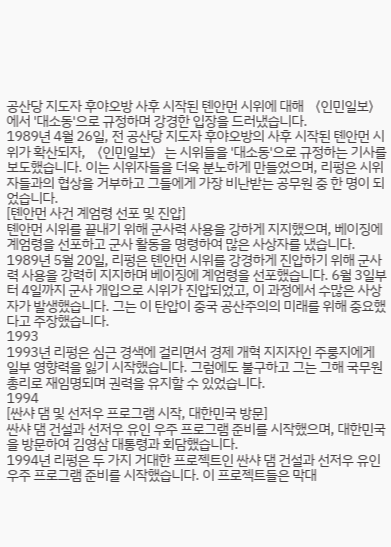공산당 지도자 후야오방 사후 시작된 톈안먼 시위에 대해 〈인민일보〉에서 '대소동'으로 규정하며 강경한 입장을 드러냈습니다.
1989년 4월 26일, 전 공산당 지도자 후야오방의 사후 시작된 톈안먼 시위가 확산되자, 〈인민일보〉는 시위들을 '대소동'으로 규정하는 기사를 보도했습니다. 이는 시위자들을 더욱 분노하게 만들었으며, 리펑은 시위자들과의 협상을 거부하고 그들에게 가장 비난받는 공무원 중 한 명이 되었습니다.
[톈안먼 사건 계엄령 선포 및 진압]
톈안먼 시위를 끝내기 위해 군사력 사용을 강하게 지지했으며, 베이징에 계엄령을 선포하고 군사 활동을 명령하여 많은 사상자를 냈습니다.
1989년 5월 20일, 리펑은 톈안먼 시위를 강경하게 진압하기 위해 군사력 사용을 강력히 지지하며 베이징에 계엄령을 선포했습니다. 6월 3일부터 4일까지 군사 개입으로 시위가 진압되었고, 이 과정에서 수많은 사상자가 발생했습니다. 그는 이 탄압이 중국 공산주의의 미래를 위해 중요했다고 주장했습니다.
1993
1993년 리펑은 심근 경색에 걸리면서 경제 개혁 지지자인 주룽지에게 일부 영향력을 잃기 시작했습니다. 그럼에도 불구하고 그는 그해 국무원 총리로 재임명되며 권력을 유지할 수 있었습니다.
1994
[싼샤 댐 및 선저우 프로그램 시작, 대한민국 방문]
싼샤 댐 건설과 선저우 유인 우주 프로그램 준비를 시작했으며, 대한민국을 방문하여 김영삼 대통령과 회담했습니다.
1994년 리펑은 두 가지 거대한 프로젝트인 싼샤 댐 건설과 선저우 유인 우주 프로그램 준비를 시작했습니다. 이 프로젝트들은 막대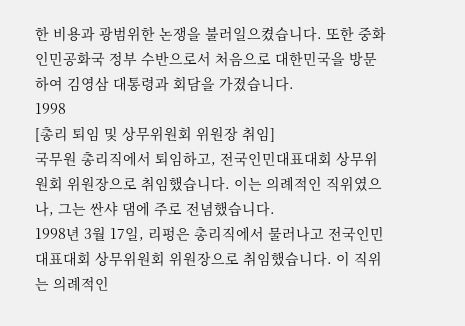한 비용과 광범위한 논쟁을 불러일으켰습니다. 또한 중화인민공화국 정부 수반으로서 처음으로 대한민국을 방문하여 김영삼 대통령과 회담을 가졌습니다.
1998
[총리 퇴임 및 상무위원회 위원장 취임]
국무원 총리직에서 퇴임하고, 전국인민대표대회 상무위원회 위원장으로 취임했습니다. 이는 의례적인 직위였으나, 그는 싼샤 댐에 주로 전념했습니다.
1998년 3월 17일, 리펑은 총리직에서 물러나고 전국인민대표대회 상무위원회 위원장으로 취임했습니다. 이 직위는 의례적인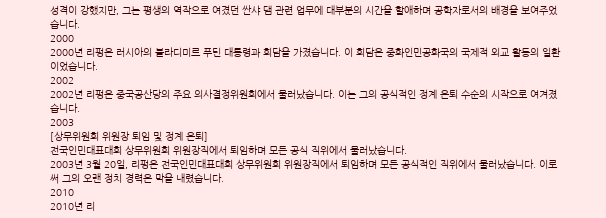성격이 강했지만, 그는 평생의 역작으로 여겼던 싼샤 댐 관련 업무에 대부분의 시간을 할애하며 공학자로서의 배경을 보여주었습니다.
2000
2000년 리펑은 러시아의 블라디미르 푸틴 대통령과 회담을 가졌습니다. 이 회담은 중화인민공화국의 국제적 외교 활동의 일환이었습니다.
2002
2002년 리펑은 중국공산당의 주요 의사결정위원회에서 물러났습니다. 이는 그의 공식적인 정계 은퇴 수순의 시작으로 여겨졌습니다.
2003
[상무위원회 위원장 퇴임 및 정계 은퇴]
전국인민대표대회 상무위원회 위원장직에서 퇴임하며 모든 공식 직위에서 물러났습니다.
2003년 3월 20일, 리펑은 전국인민대표대회 상무위원회 위원장직에서 퇴임하며 모든 공식적인 직위에서 물러났습니다. 이로써 그의 오랜 정치 경력은 막을 내렸습니다.
2010
2010년 리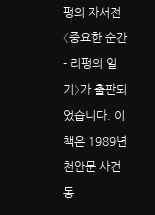펑의 자서전 〈중요한 순간 - 리펑의 일기〉가 출판되었습니다. 이 책은 1989년 천안문 사건 동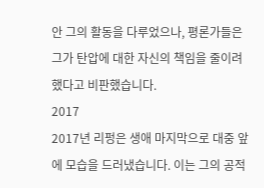안 그의 활동을 다루었으나, 평론가들은 그가 탄압에 대한 자신의 책임을 줄이려 했다고 비판했습니다.
2017
2017년 리펑은 생애 마지막으로 대중 앞에 모습을 드러냈습니다. 이는 그의 공적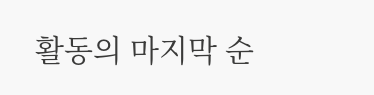활동의 마지막 순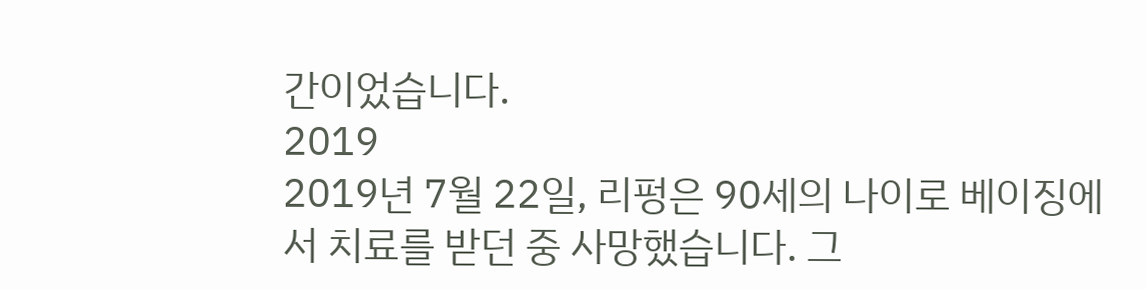간이었습니다.
2019
2019년 7월 22일, 리펑은 90세의 나이로 베이징에서 치료를 받던 중 사망했습니다. 그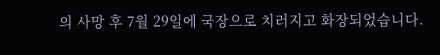의 사망 후 7월 29일에 국장으로 치러지고 화장되었습니다.